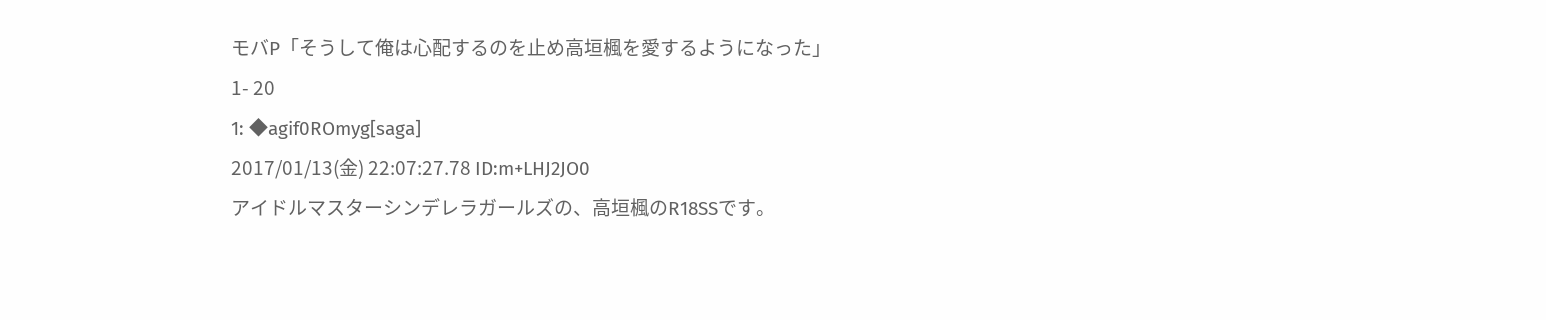モバP「そうして俺は心配するのを止め高垣楓を愛するようになった」
1- 20
1: ◆agif0ROmyg[saga]
2017/01/13(金) 22:07:27.78 ID:m+LHJ2JO0
アイドルマスターシンデレラガールズの、高垣楓のR18SSです。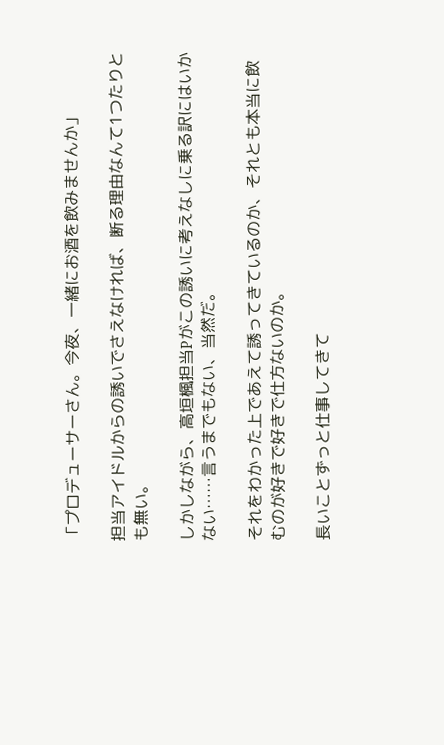「プロデューサーさん。今夜、一緒にお酒を飲みませんか」

担当アイドルからの誘いでさえなければ、断る理由なんて1つたりとも無い。

しかしながら、高垣楓担当Pがこの誘いに考えなしに乗る訳にはいかない……言うまでもない、当然だ。

それをわかった上であえて誘ってきているのか、それとも本当に飲むのが好きで好きで仕方ないのか。

長いことずっと仕事してきて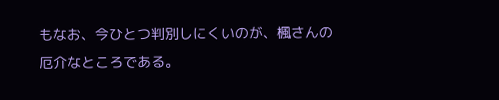もなお、今ひとつ判別しにくいのが、楓さんの厄介なところである。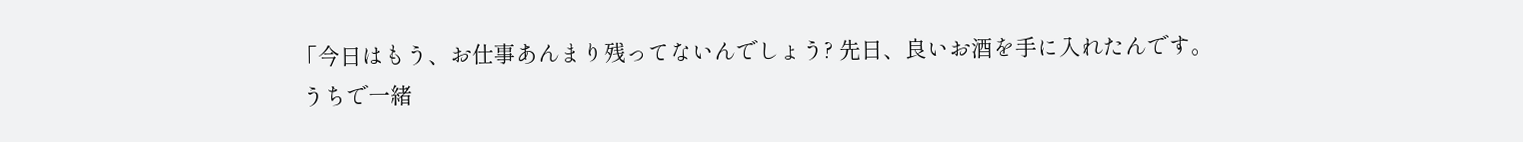「今日はもう、お仕事あんまり残ってないんでしょう? 先日、良いお酒を手に入れたんです。
 うちで一緒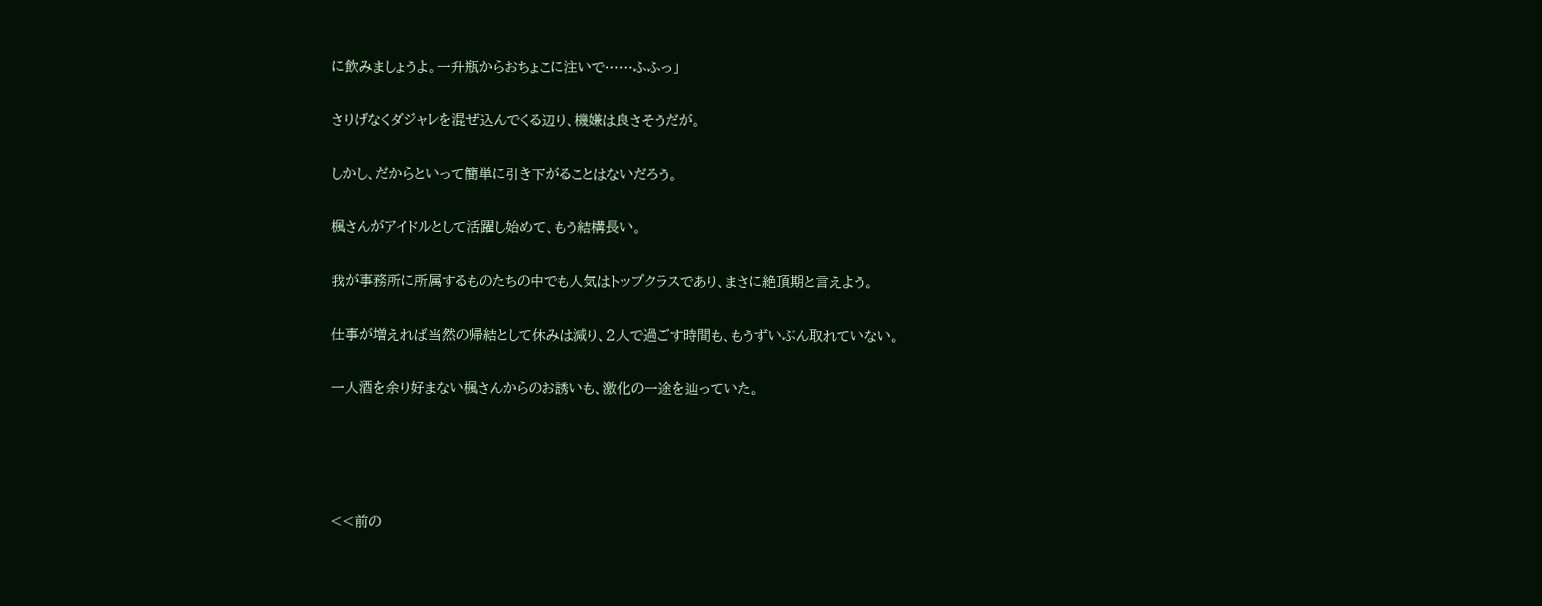に飲みましょうよ。一升瓶からおちょこに注いで……ふふっ」

さりげなくダジャレを混ぜ込んでくる辺り、機嫌は良さそうだが。

しかし、だからといって簡単に引き下がることはないだろう。

楓さんがアイドルとして活躍し始めて、もう結構長い。

我が事務所に所属するものたちの中でも人気はトップクラスであり、まさに絶頂期と言えよう。

仕事が増えれば当然の帰結として休みは減り、2人で過ごす時間も、もうずいぶん取れていない。

一人酒を余り好まない楓さんからのお誘いも、激化の一途を辿っていた。




<<前の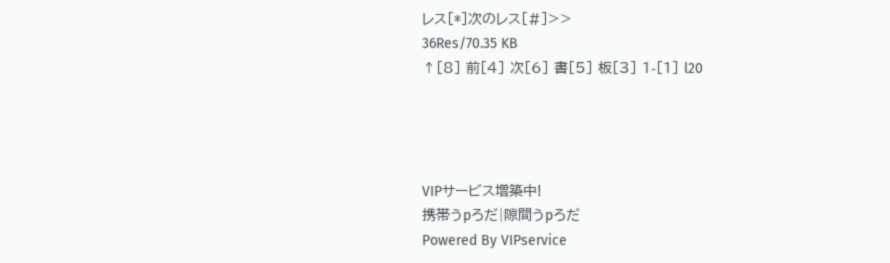レス[*]次のレス[#]>>
36Res/70.35 KB
↑[8] 前[4] 次[6] 書[5] 板[3] 1-[1] l20




VIPサービス増築中!
携帯うpろだ|隙間うpろだ
Powered By VIPservice